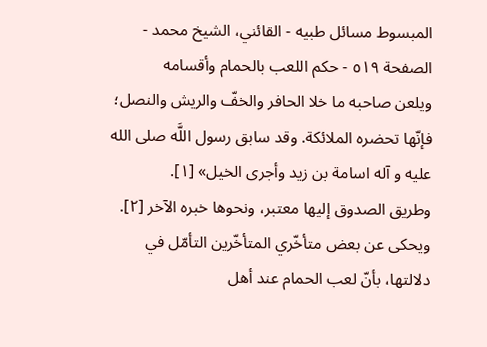المبسوط مسائل طبيه - القائني، الشيخ محمد - الصفحة ٥١٩ - حكم اللعب بالحمام وأقسامه
ويلعن صاحبه ما خلا الحافر والخفّ والريش والنصل؛ فإنّها تحضره الملائكة. وقد سابق رسول اللَّه صلى الله عليه و آله اسامة بن زيد وأجرى الخيل» [١].
وطريق الصدوق إليها معتبر، ونحوها خبره الآخر [٢].
ويحكى عن بعض متأخّري المتأخّرين التأمّل في دلالتها، بأنّ لعب الحمام عند أهل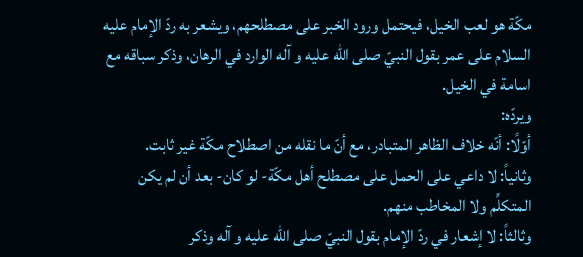مكّة هو لعب الخيل، فيحتمل ورود الخبر على مصطلحهم، ويشعر به ردّ الإمام عليه السلام على عمر بقول النبيّ صلى الله عليه و آله الوارد في الرهان، وذكر سباقه مع اسامة في الخيل.
ويردّه:
أوّلًا: أنّه خلاف الظاهر المتبادر، مع أنّ ما نقله من اصطلاح مكّة غير ثابت.
وثانياً: لا داعي على الحمل على مصطلح أهل مكّة- لو كان- بعد أن لم يكن المتكلِّم ولا المخاطب منهم.
وثالثاً: لا إشعار في ردّ الإمام بقول النبيّ صلى الله عليه و آله وذكر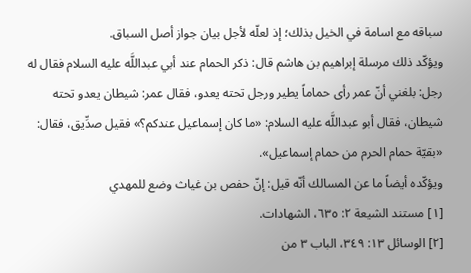سباقه مع اسامة في الخيل بذلك؛ إذ لعلّه لأجل بيان جواز أصل السباق.
ويؤكّد ذلك مرسلة إبراهيم بن هاشم قال: ذكر الحمام عند أبي عبداللَّه عليه السلام فقال له رجل: بلغني أنّ عمر رأى حماماً يطير ورجل تحته يعدو، فقال عمر: شيطان يعدو تحته شيطان، فقال أبو عبداللَّه عليه السلام: «ما كان إسماعيل عندكم؟» فقيل صدِّيق، فقال: «بقيّة حمام الحرم من حمام إسماعيل».
ويؤكّده أيضاً ما عن المسالك أنّه قيل: إنّ حفص بن غياث وضع للمهدي
[١] مستند الشيعة ٢: ٦٣٥، الشهادات.
[٢] الوسائل ١٣: ٣٤٩، الباب ٣ من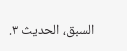السبق، الحديث ٣.